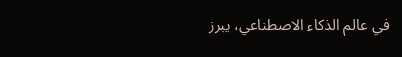في عالم الذكاء الاصطناعي، يبرز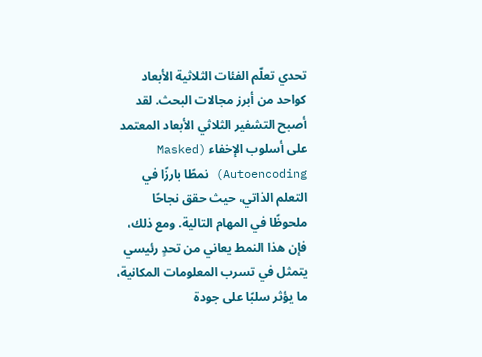تحدي تعلّم الفئات الثلاثية الأبعاد كواحد من أبرز مجالات البحث. لقد أصبح التشفير الثلاثي الأبعاد المعتمد على أسلوب الإخفاء (Masked Autoencoding) نمطًا بارزًا في التعلم الذاتي، حيث حقق نجاحًا ملحوظًا في المهام التالية. ومع ذلك، فإن هذا النمط يعاني من تحدٍ رئيسي يتمثل في تسرب المعلومات المكانية، ما يؤثر سلبًا على جودة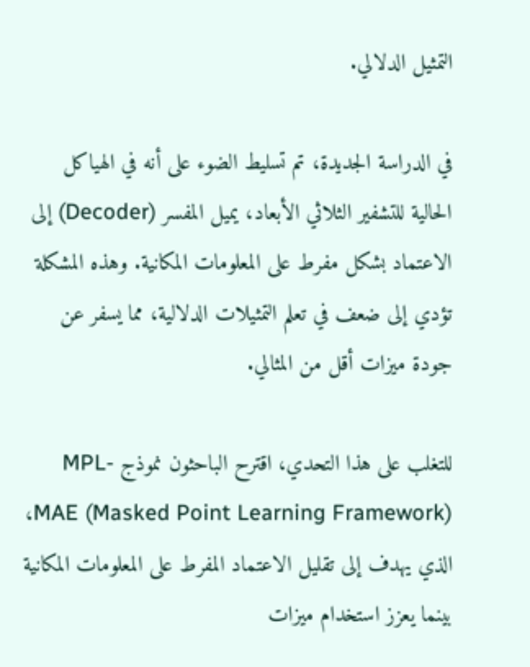التمثيل الدلالي.

في الدراسة الجديدة، تم تسليط الضوء على أنه في الهياكل الحالية للتشفير الثلاثي الأبعاد، يميل المفسر (Decoder) إلى الاعتماد بشكل مفرط على المعلومات المكانية. وهذه المشكلة تؤدي إلى ضعف في تعلم التمثيلات الدلالية، مما يسفر عن جودة ميزات أقل من المثالي.

للتغلب على هذا التحدي، اقترح الباحثون نموذج MPL-MAE (Masked Point Learning Framework)، الذي يهدف إلى تقليل الاعتماد المفرط على المعلومات المكانية بينما يعزز استخدام ميزات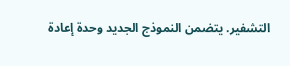التشفير. يتضمن النموذج الجديد وحدة إعادة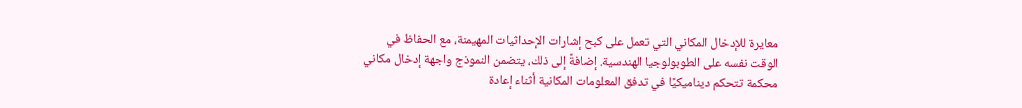معايرة للإدخال المكاني التي تعمل على كبح إشارات الإحداثيات المهيمنة، مع الحفاظ في الوقت نفسه على الطوبولوجيا الهندسية. إضافةً إلى ذلك، يتضمن النموذج واجهة إدخال مكاني محكمة تتحكم ديناميكيًا في تدفق المعلومات المكانية أثناء إعادة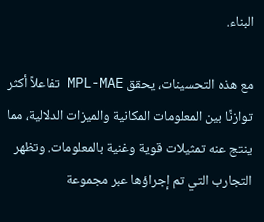البناء.

مع هذه التحسينات، يحقق MPL-MAE تفاعلاً أكثر توازنًا بين المعلومات المكانية والميزات الدلالية، مما ينتج عنه تمثيلات قوية وغنية بالمعلومات. وتظهر التجارب التي تم إجراؤها عبر مجموعة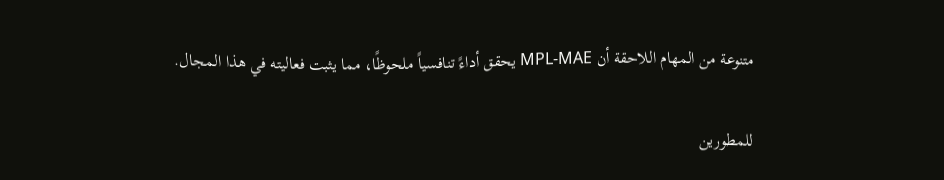متنوعة من المهام اللاحقة أن MPL-MAE يحقق أداءً تنافسياً ملحوظًا، مما يثبت فعاليته في هذا المجال.

للمطورين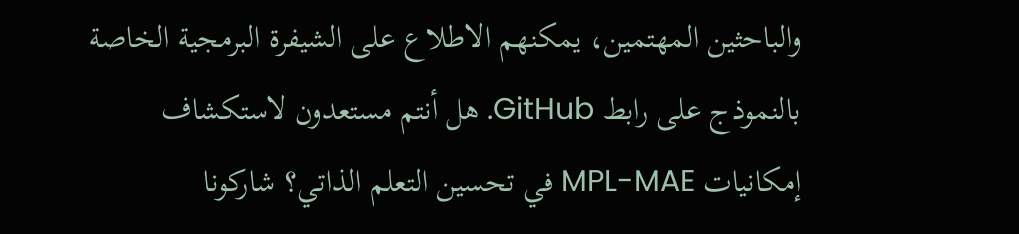والباحثين المهتمين، يمكنهم الاطلاع على الشيفرة البرمجية الخاصة بالنموذج على رابط GitHub. هل أنتم مستعدون لاستكشاف إمكانيات MPL-MAE في تحسين التعلم الذاتي؟ شاركونا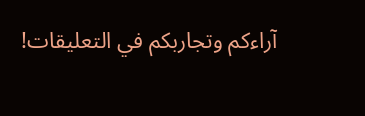آراءكم وتجاربكم في التعليقات!